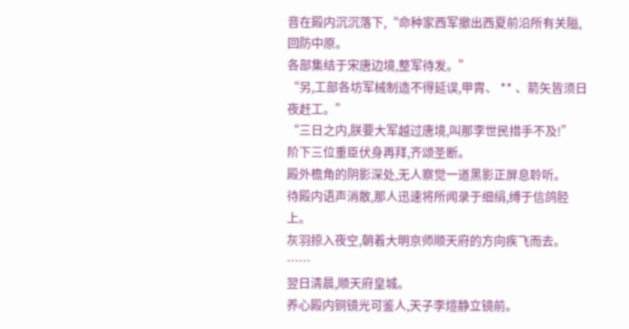音在殿内沉沉落下,“命种家西军撤出西夏前沿所有关隘,回防中原。
各部集结于宋唐边境,整军待发。”
“另,工部各坊军械制造不得延误,甲胄、 ** 、箭矢皆须日夜赶工。”
“三日之内,朕要大军越过唐境,叫那李世民措手不及!”
阶下三位重臣伏身再拜,齐颂圣断。
殿外檐角的阴影深处,无人察觉一道黑影正屏息聆听。
待殿内语声消散,那人迅速将所闻录于细绢,缚于信鸽胫上。
灰羽掠入夜空,朝着大明京师顺天府的方向疾飞而去。
……
翌日清晨,顺天府皇城。
养心殿内铜镜光可鉴人,天子李煊静立镜前。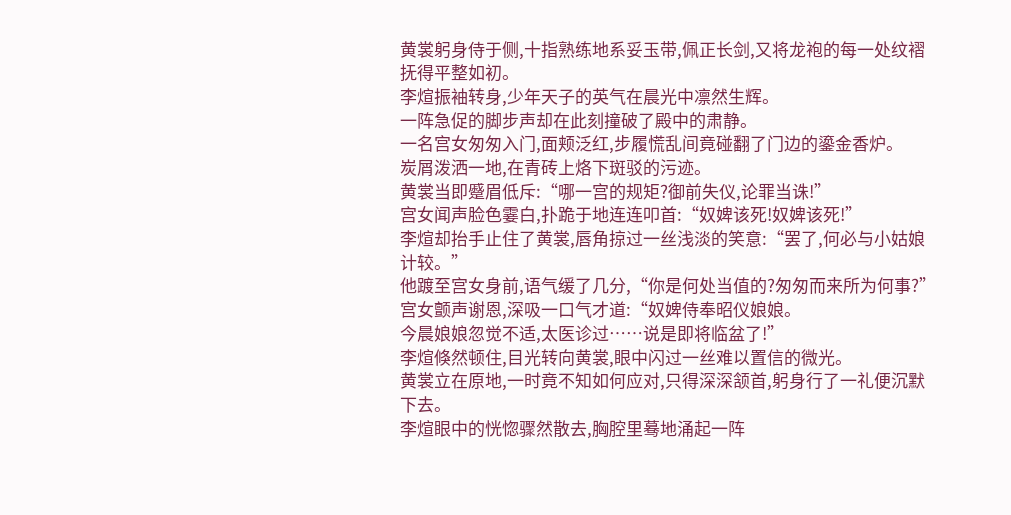黄裳躬身侍于侧,十指熟练地系妥玉带,佩正长剑,又将龙袍的每一处纹褶抚得平整如初。
李煊振袖转身,少年天子的英气在晨光中凛然生辉。
一阵急促的脚步声却在此刻撞破了殿中的肃静。
一名宫女匆匆入门,面颊泛红,步履慌乱间竟碰翻了门边的鎏金香炉。
炭屑泼洒一地,在青砖上烙下斑驳的污迹。
黄裳当即蹙眉低斥:“哪一宫的规矩?御前失仪,论罪当诛!”
宫女闻声脸色霎白,扑跪于地连连叩首:“奴婢该死!奴婢该死!”
李煊却抬手止住了黄裳,唇角掠过一丝浅淡的笑意:“罢了,何必与小姑娘计较。”
他踱至宫女身前,语气缓了几分,“你是何处当值的?匆匆而来所为何事?”
宫女颤声谢恩,深吸一口气才道:“奴婢侍奉昭仪娘娘。
今晨娘娘忽觉不适,太医诊过……说是即将临盆了!”
李煊倏然顿住,目光转向黄裳,眼中闪过一丝难以置信的微光。
黄裳立在原地,一时竟不知如何应对,只得深深颔首,躬身行了一礼便沉默下去。
李煊眼中的恍惚骤然散去,胸腔里蓦地涌起一阵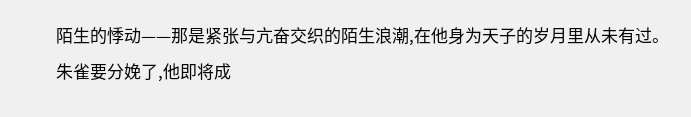陌生的悸动——那是紧张与亢奋交织的陌生浪潮,在他身为天子的岁月里从未有过。
朱雀要分娩了,他即将成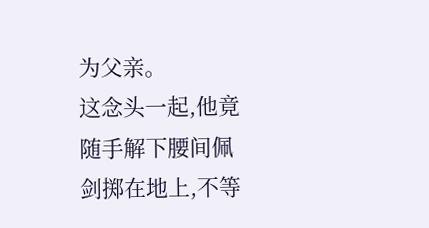为父亲。
这念头一起,他竟随手解下腰间佩剑掷在地上,不等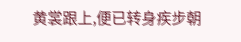黄裳跟上,便已转身疾步朝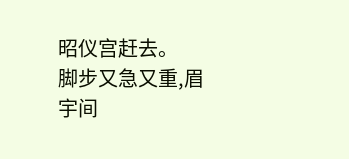昭仪宫赶去。
脚步又急又重,眉宇间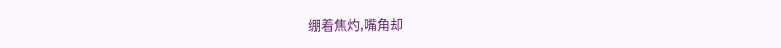绷着焦灼,嘴角却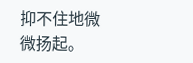抑不住地微微扬起。